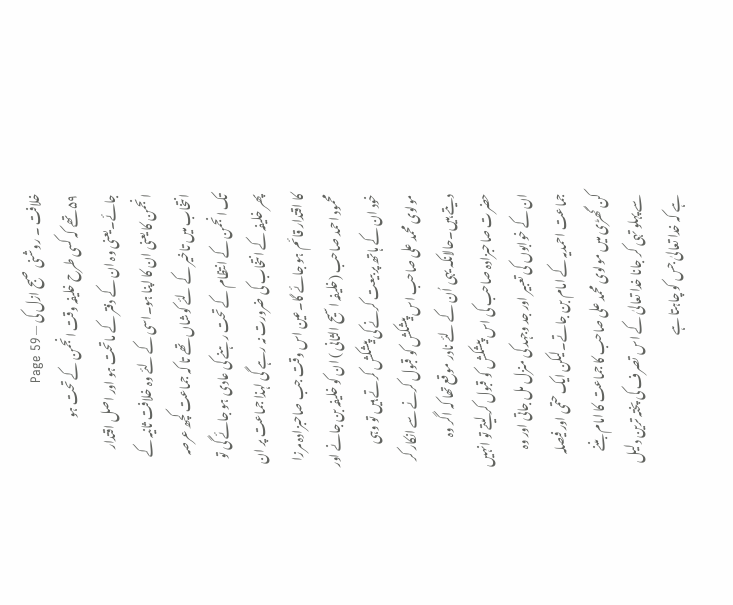خلافت ۔ روشنی صبح ازل کی — Page 59
۵۹ تھے کہ کسی طرح خلیفہ وقت انجمن کے تحت ہو جائے۔یعنی وہ ان کے دفتر کے ماتحت ہو اور اصل اقتدار انجمن کا یعنی ان کا اپنا ہو۔اسی کے لئے وہ خلافت ثانیہ کے انتخاب میں تاخیر کے لئے کوشاں تھے تا کہ جماعت کچھ عرصہ تک انجمن کے انتظام کے تحت رہنے کی عادی ہو جائے گی تو پھر خلیفہ کے انتخاب کی ضرورت نہ رہے گی لہذا جماعت پر ان کا اقتدار قائم ہو جائے گا۔عین اس وقت جب صاحبزادہ مرزا محمود احمد صاحب (خلیفہ اسیح الثانی ) ان کو خلیفہ بن جانے اور خود ان کے ہاتھ پر بیعت کرنے کی پیشکش کرتے ہیں تو وہی مولوی محمد علی صاحب اس پیشکش کو قبول کرنے سے انکار کر دیتے ہیں۔حالانکہ یہی اُن کے لئے نادر موقع تھا کہ اگر وہ حضرت صاحبزادہ صاحب کی اس پیشکش کو قبول کر لیتے تو انہیں ان کے خوابوں کی تعبیر اور جد وجہد کی منزل مل جاتی اور وہ جماعت احمدیہ کے امام بن جاتے۔لیکن ایک حتمی اور فیصلہ کن گھڑی میں مولوی محمد علی صاحب کا جماعت کا امام بننے سے پہلو تہی کر جانا خدا تعالیٰ کے اس تصرف کی پختہ ترین دلیل ہے کہ خدا تعالیٰ جس کو چاہتا ہے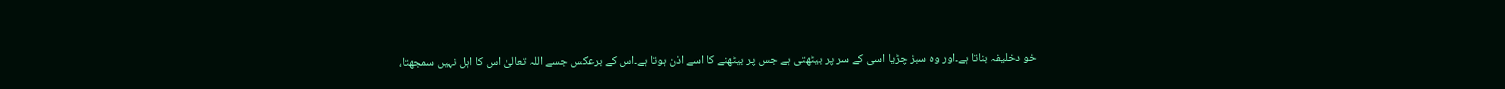خو دخلیفہ بناتا ہے۔اور وہ سبز چڑیا اسی کے سر پر بیٹھتی ہے جس پر بیٹھنے کا اسے اذن ہوتا ہے۔اس کے برعکس جسے اللہ تعالیٰ اس کا اہل نہیں سمجھتا،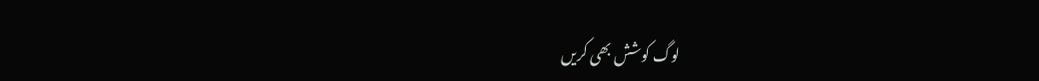لوگ کوشش بھی کریں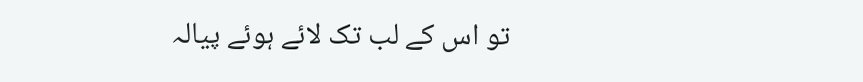تو اس کے لب تک لائے ہوئے پیالہ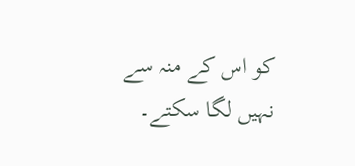کو اس کے منہ سے نہیں لگا سکتے۔